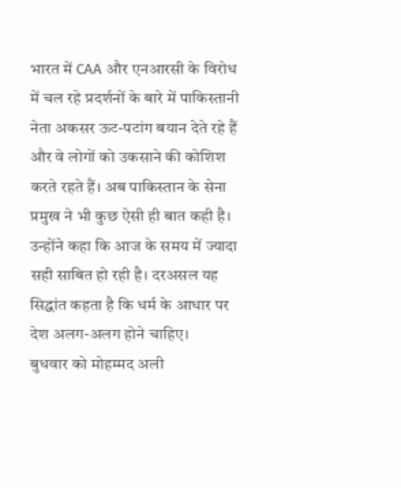भारत में CAA और एनआरसी के विरोध में चल रहे प्रदर्शनों के बारे में पाकिस्तानी नेता अकसर ऊट-पटांग बयान देते रहे हैं और वे लोगों को उकसाने की कोशिश करते रहते हैं। अब पाकिस्तान के सेना प्रमुख ने भी कुछ ऐसी ही बात कही है। उन्होंने कहा कि आज के समय में ज्यादा सही साबित हो रही है। दरअसल यह सिद्धांत कहता है कि धर्म के आधार पर देश अलग-अलग होने चाहिए।
बुधवार को मोहम्मद अली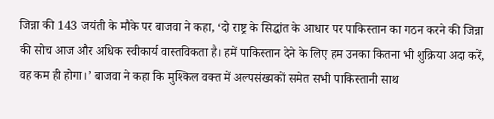जिन्ना की 143 जयंती के मौके पर बाजवा ने कहा, ‘दो राष्ट्र के सिद्धांत के आधार पर पाकिस्तान का गठन करने की जिन्ना की सोच आज और अधिक स्वीकार्य वास्तविकता है। हमें पाकिस्तान देने के लिए हम उनका कितना भी शुक्रिया अदा करें, वह कम ही होगा।’ बाजवा ने कहा कि मुश्किल वक्त में अल्पसंख्यकों समेत सभी पाकिस्तानी साथ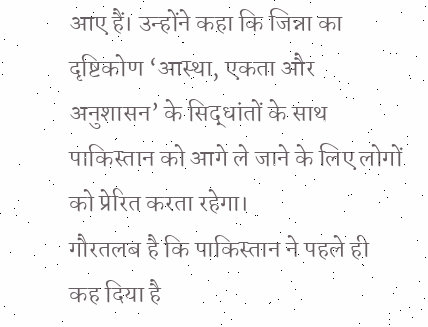आए हैं। उन्होंने कहा कि जिन्ना का दृष्टिकोण ‘आस्था, एकता और अनुशासन’ के सिद्धांतों के साथ पाकिस्तान को आगे ले जाने के लिए लोगों को प्रेरित करता रहेगा।
गौरतलब है कि पाकिस्तान ने पहले ही कह दिया है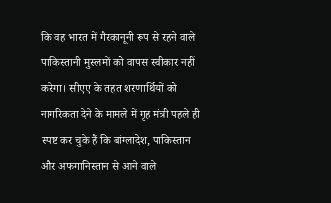कि वह भारत में गैरकानूनी रूप से रहने वाले पाकिस्तानी मुस्लमों को वापस स्वीकार नहीं करेगा। सीएए के तहत शरणार्थियों को नागरिकता देने के मामले में गृह मंत्री पहले ही स्पष्ट कर चुके हैं कि बांग्लादेश, पाकिस्तान और अफगानिस्तान से आने वाले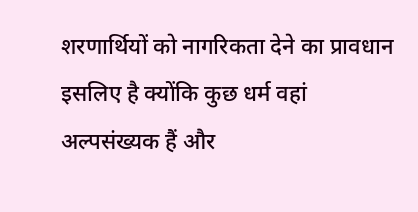शरणार्थियों को नागरिकता देने का प्रावधान इसलिए है क्योंकि कुछ धर्म वहां अल्पसंख्यक हैं और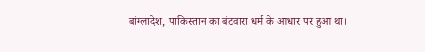बांग्लादेश, पाकिस्तान का बंटवारा धर्म के आधार पर हुआ था।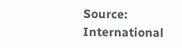Source: International